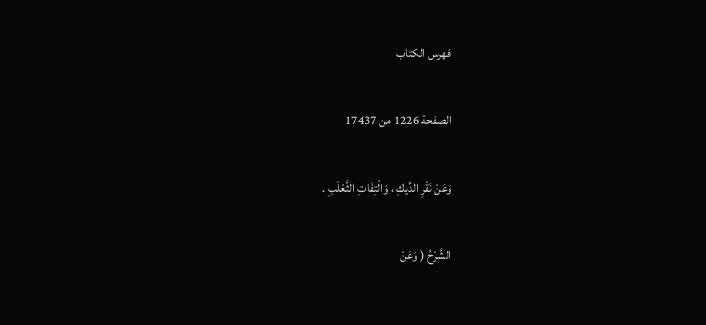فهرس الكتاب

الصفحة 1226 من 17437

وَعَنْ نَقْرِ الدِّيكِ ، وَالْتِفَاتِ الثَّعْلَبِ .

الشَّرْحُ ( وَعَنْ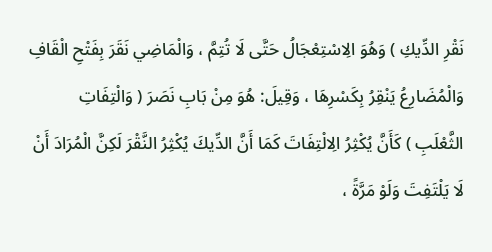نَقْرِ الدِّيكِ ) وَهُوَ الِاسْتِعْجَالُ حَتَّى لَا تُتِمَّ ، وَالْمَاضِي نَقَرَ بِفَتْحِ الْقَافِ وَالْمُضَارِعُ يَنْقِرُ بِكَسْرِهَا ، وَقِيلَ: هُوَ مِنْ بَابِ نَصَرَ ( وَالْتِفَاتِ الثَّعْلَبِ ) كَأَنَّ يُكْثِرُ الِالْتِفَاتَ كَمَا أَنَّ الدِّيكَ يُكْثِرُ النَّقْرَ لَكِنَّ الْمُرَادَ أَنْ لَا يَلْتَفِتَ وَلَوْ مَرَّةً ،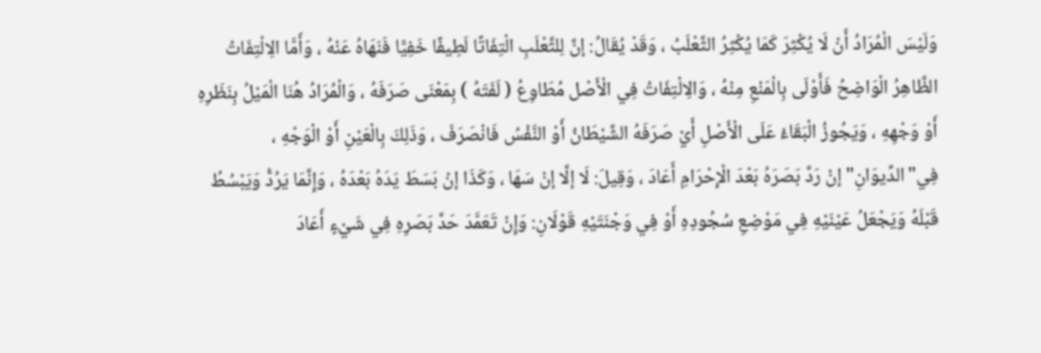وَلَيْسَ الْمُرَادُ أَنْ لَا يُكْثِرَ كَمَا يُكْثِرُ الثَّعْلَبُ ، وَقَدْ يُقَالُ: إنَّ لِلثَّعْلَبِ الْتِفَاتًا لَطِيفًا خَفِيًّا فَنَهَاهُ عَنْهُ ، وَأَمَّا الِالْتِفَاتُ الظَّاهِرُ الْوَاضِحُ فَأَوْلَى بِالْمَنْعِ مِنْهُ ، وَالِالْتِفَاتُ فِي الْأَصْل مُطَاوِعُ ( لَفَتَهُ ) بِمَعْنَى صَرَفَهُ ، وَالْمُرَادُ هُنَا الْمَيْلُ بِنَظَرِهِ أَوْ وَجْهِهِ ، وَيَجُوزُ الْبَقَاءُ عَلَى الْأَصْلِ أَيْ صَرَفَهُ الشَّيْطَانُ أَوْ النَّفْسُ فَانْصَرَفَ ، وَذَلِكَ بِالْعَيْنِ أَوْ الْوَجْهِ ، فِي"الدِّيوَانِ"إنْ رَدَّ بَصَرَهُ بَعْدَ الْإِحْرَامِ أَعَادَ ، وَقِيلَ: لَا إلَّا إنْ سَهَا ، وَكَذَا إنْ بَسَطَ يَدَهُ بَعْدَهُ ، وَإِنَّمَا يَرُدُّ وَيَبْسُطُ قَبْلَهُ وَيَجْعَلُ عَيْنَيْهِ فِي مَوْضِعِ سُجُودِهِ أَوْ فِي وَجْنَتَيْهِ قَوْلَانِ: وَإِنْ تَعَمَّدَ حَدَّ بَصَرِهِ فِي شَيْءٍ أَعَادَ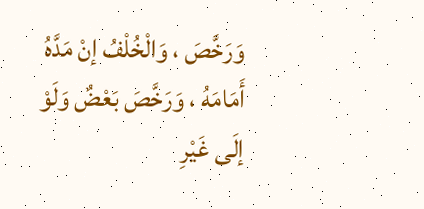وَرَخَّصَ ، وَالْخُلْفُ إنْ مَدَّهُ أَمَامَهُ ، وَرَخَّصَ بَعْضٌ وَلَوْ إلَى غَيْرِ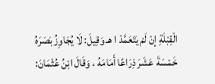الْقِبْلَةِ إنْ لَمْ يَتَعَمَّدْ ا هـ وَقِيلَ: لَا يُجَاوِزُ بَصَرَهُ خَمْسَةَ عَشَرَ ذِرَاعًا أَمَامَهُ ، وَقَالَ ابْنُ عُثْمَانَ: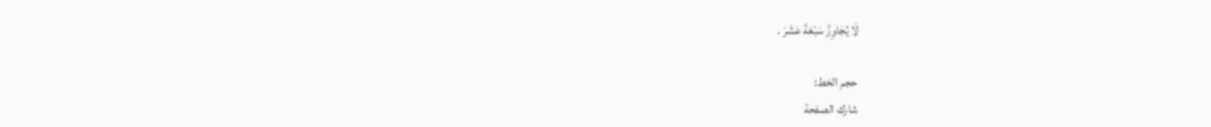لَا يُجَاوِزُ سَبْعَةَ عَشَرَ .

حجم الخط:
شارك الصفحة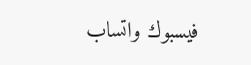فيسبوك واتساب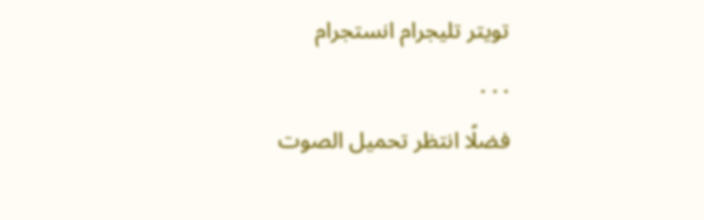تويتر تليجرام انستجرام
. . .
فضلًا انتظر تحميل الصوت